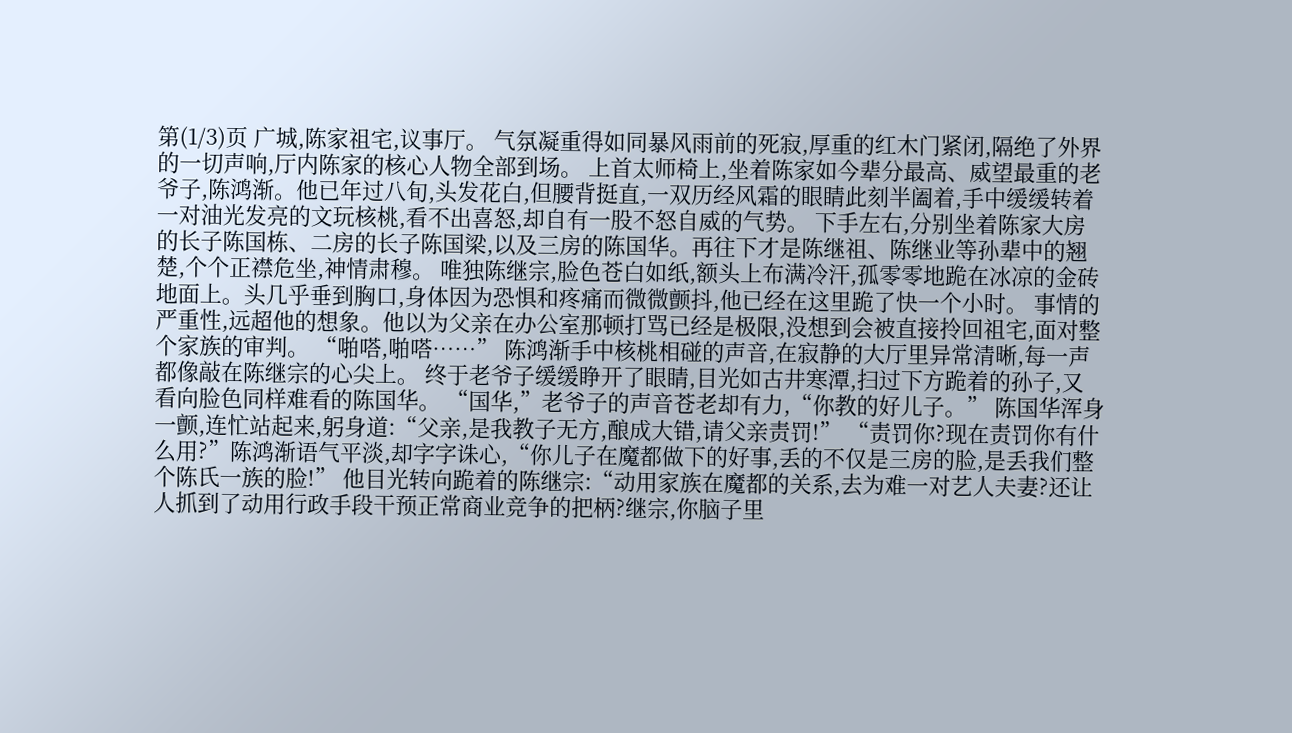第(1/3)页 广城,陈家祖宅,议事厅。 气氛凝重得如同暴风雨前的死寂,厚重的红木门紧闭,隔绝了外界的一切声响,厅内陈家的核心人物全部到场。 上首太师椅上,坐着陈家如今辈分最高、威望最重的老爷子,陈鸿渐。他已年过八旬,头发花白,但腰背挺直,一双历经风霜的眼睛此刻半阖着,手中缓缓转着一对油光发亮的文玩核桃,看不出喜怒,却自有一股不怒自威的气势。 下手左右,分别坐着陈家大房的长子陈国栋、二房的长子陈国梁,以及三房的陈国华。再往下才是陈继祖、陈继业等孙辈中的翘楚,个个正襟危坐,神情肃穆。 唯独陈继宗,脸色苍白如纸,额头上布满冷汗,孤零零地跪在冰凉的金砖地面上。头几乎垂到胸口,身体因为恐惧和疼痛而微微颤抖,他已经在这里跪了快一个小时。 事情的严重性,远超他的想象。他以为父亲在办公室那顿打骂已经是极限,没想到会被直接拎回祖宅,面对整个家族的审判。 “啪嗒,啪嗒……” 陈鸿渐手中核桃相碰的声音,在寂静的大厅里异常清晰,每一声都像敲在陈继宗的心尖上。 终于老爷子缓缓睁开了眼睛,目光如古井寒潭,扫过下方跪着的孙子,又看向脸色同样难看的陈国华。 “国华,”老爷子的声音苍老却有力,“你教的好儿子。” 陈国华浑身一颤,连忙站起来,躬身道:“父亲,是我教子无方,酿成大错,请父亲责罚!” “责罚你?现在责罚你有什么用?”陈鸿渐语气平淡,却字字诛心,“你儿子在魔都做下的好事,丢的不仅是三房的脸,是丢我们整个陈氏一族的脸!” 他目光转向跪着的陈继宗:“动用家族在魔都的关系,去为难一对艺人夫妻?还让人抓到了动用行政手段干预正常商业竞争的把柄?继宗,你脑子里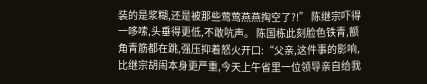装的是浆糊,还是被那些莺莺燕燕掏空了?!” 陈继宗吓得一哆嗦,头垂得更低,不敢吭声。 陈国栋此刻脸色铁青,额角青筋都在跳,强压抑着怒火开口:“父亲,这件事的影响,比继宗胡闹本身更严重,今天上午省里一位领导亲自给我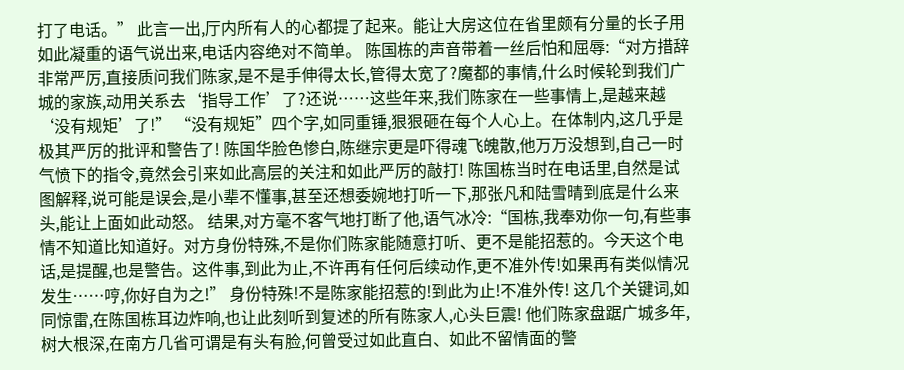打了电话。” 此言一出,厅内所有人的心都提了起来。能让大房这位在省里颇有分量的长子用如此凝重的语气说出来,电话内容绝对不简单。 陈国栋的声音带着一丝后怕和屈辱:“对方措辞非常严厉,直接质问我们陈家,是不是手伸得太长,管得太宽了?魔都的事情,什么时候轮到我们广城的家族,动用关系去‘指导工作’了?还说……这些年来,我们陈家在一些事情上,是越来越‘没有规矩’了!” “没有规矩”四个字,如同重锤,狠狠砸在每个人心上。在体制内,这几乎是极其严厉的批评和警告了! 陈国华脸色惨白,陈继宗更是吓得魂飞魄散,他万万没想到,自己一时气愤下的指令,竟然会引来如此高层的关注和如此严厉的敲打! 陈国栋当时在电话里,自然是试图解释,说可能是误会,是小辈不懂事,甚至还想委婉地打听一下,那张凡和陆雪晴到底是什么来头,能让上面如此动怒。 结果,对方毫不客气地打断了他,语气冰冷:“国栋,我奉劝你一句,有些事情不知道比知道好。对方身份特殊,不是你们陈家能随意打听、更不是能招惹的。今天这个电话,是提醒,也是警告。这件事,到此为止,不许再有任何后续动作,更不准外传!如果再有类似情况发生……哼,你好自为之!” 身份特殊!不是陈家能招惹的!到此为止!不准外传! 这几个关键词,如同惊雷,在陈国栋耳边炸响,也让此刻听到复述的所有陈家人,心头巨震! 他们陈家盘踞广城多年,树大根深,在南方几省可谓是有头有脸,何曾受过如此直白、如此不留情面的警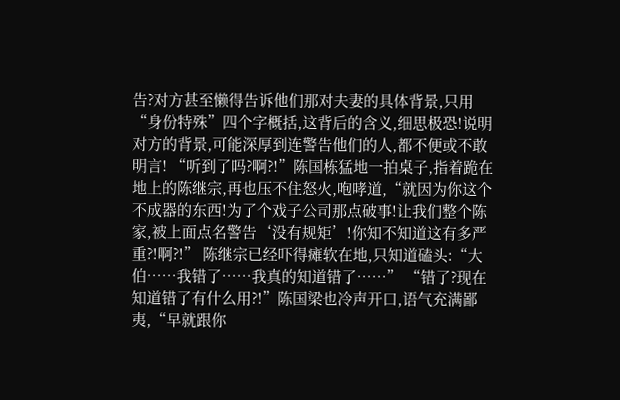告?对方甚至懒得告诉他们那对夫妻的具体背景,只用“身份特殊”四个字概括,这背后的含义,细思极恐!说明对方的背景,可能深厚到连警告他们的人,都不便或不敢明言! “听到了吗?啊?!”陈国栋猛地一拍桌子,指着跪在地上的陈继宗,再也压不住怒火,咆哮道,“就因为你这个不成器的东西!为了个戏子公司那点破事!让我们整个陈家,被上面点名警告‘没有规矩’!你知不知道这有多严重?!啊?!” 陈继宗已经吓得瘫软在地,只知道磕头:“大伯……我错了……我真的知道错了……” “错了?现在知道错了有什么用?!”陈国梁也冷声开口,语气充满鄙夷,“早就跟你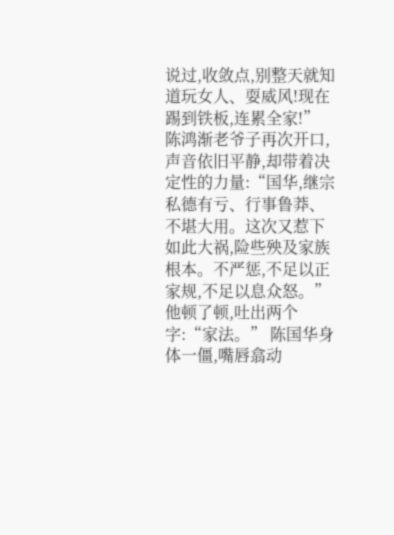说过,收敛点,别整天就知道玩女人、耍威风!现在踢到铁板,连累全家!” 陈鸿渐老爷子再次开口,声音依旧平静,却带着决定性的力量:“国华,继宗私德有亏、行事鲁莽、不堪大用。这次又惹下如此大祸,险些殃及家族根本。不严惩,不足以正家规,不足以息众怒。” 他顿了顿,吐出两个字:“家法。” 陈国华身体一僵,嘴唇翕动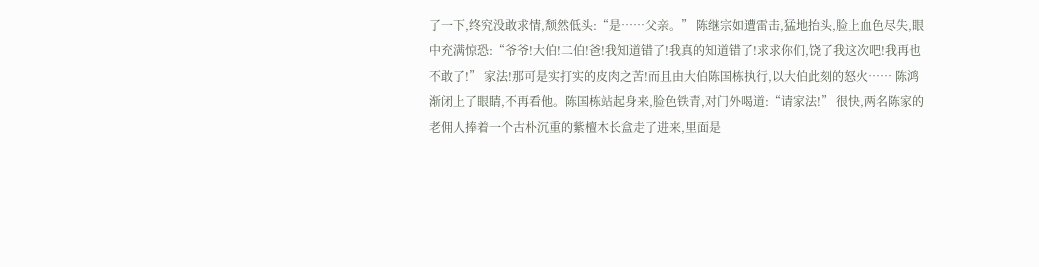了一下,终究没敢求情,颓然低头:“是……父亲。” 陈继宗如遭雷击,猛地抬头,脸上血色尽失,眼中充满惊恐:“爷爷!大伯!二伯!爸!我知道错了!我真的知道错了!求求你们,饶了我这次吧!我再也不敢了!” 家法!那可是实打实的皮肉之苦!而且由大伯陈国栋执行,以大伯此刻的怒火…… 陈鸿渐闭上了眼睛,不再看他。陈国栋站起身来,脸色铁青,对门外喝道:“请家法!” 很快,两名陈家的老佣人捧着一个古朴沉重的紫檀木长盒走了进来,里面是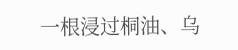一根浸过桐油、乌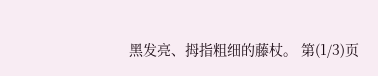黑发亮、拇指粗细的藤杖。 第(1/3)页